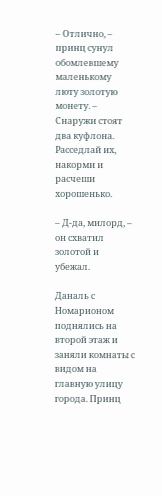– Отлично, – принц сунул обомлевшему маленькому люту золотую монету. – Снаружи стоят два куфлона. Расседлай их, накорми и расчеши хорошенько.

– Д-да, милорд, – он схватил золотой и убежал.

Даналь с Номарионом поднялись на второй этаж и заняли комнаты с видом на главную улицу города. Принц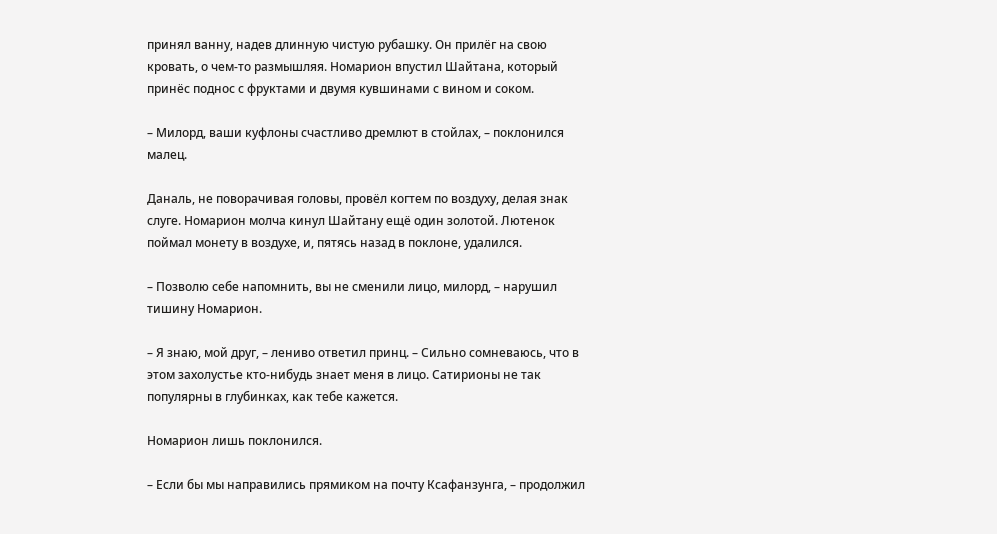принял ванну, надев длинную чистую рубашку. Он прилёг на свою кровать, о чем-то размышляя. Номарион впустил Шайтана, который принёс поднос с фруктами и двумя кувшинами с вином и соком.

– Милорд, ваши куфлоны счастливо дремлют в стойлах, – поклонился малец.

Даналь, не поворачивая головы, провёл когтем по воздуху, делая знак слуге. Номарион молча кинул Шайтану ещё один золотой. Лютенок поймал монету в воздухе, и, пятясь назад в поклоне, удалился.

– Позволю себе напомнить, вы не сменили лицо, милорд, – нарушил тишину Номарион.

– Я знаю, мой друг, – лениво ответил принц. – Сильно сомневаюсь, что в этом захолустье кто-нибудь знает меня в лицо. Сатирионы не так популярны в глубинках, как тебе кажется.

Номарион лишь поклонился.

– Если бы мы направились прямиком на почту Ксафанзунга, – продолжил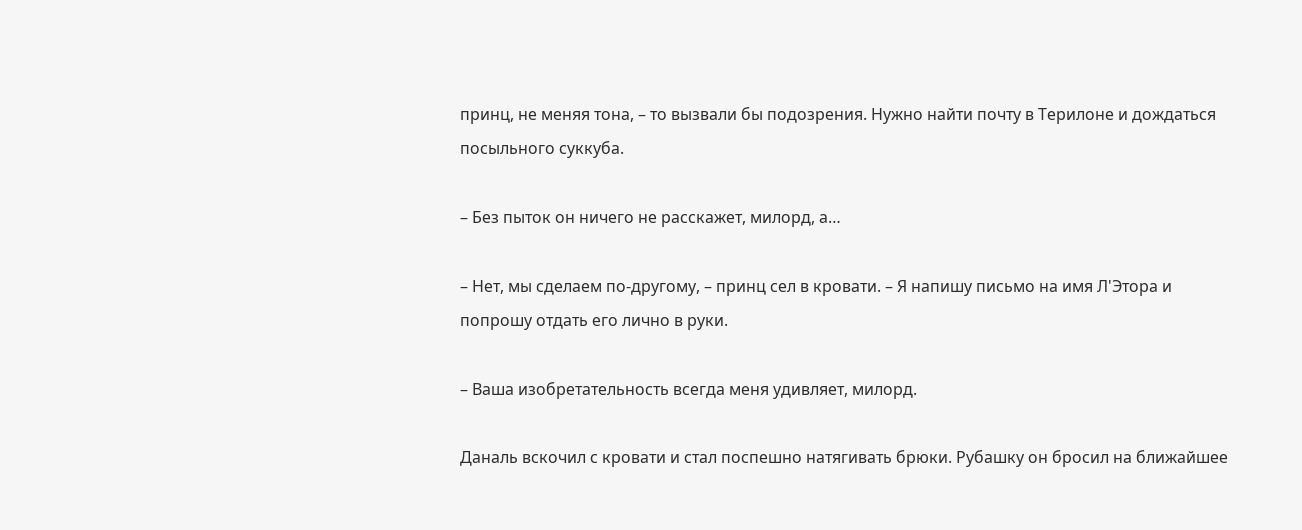принц, не меняя тона, – то вызвали бы подозрения. Нужно найти почту в Терилоне и дождаться посыльного суккуба.

– Без пыток он ничего не расскажет, милорд, а…

– Нет, мы сделаем по-другому, – принц сел в кровати. – Я напишу письмо на имя Л'Этора и попрошу отдать его лично в руки.

– Ваша изобретательность всегда меня удивляет, милорд.

Даналь вскочил с кровати и стал поспешно натягивать брюки. Рубашку он бросил на ближайшее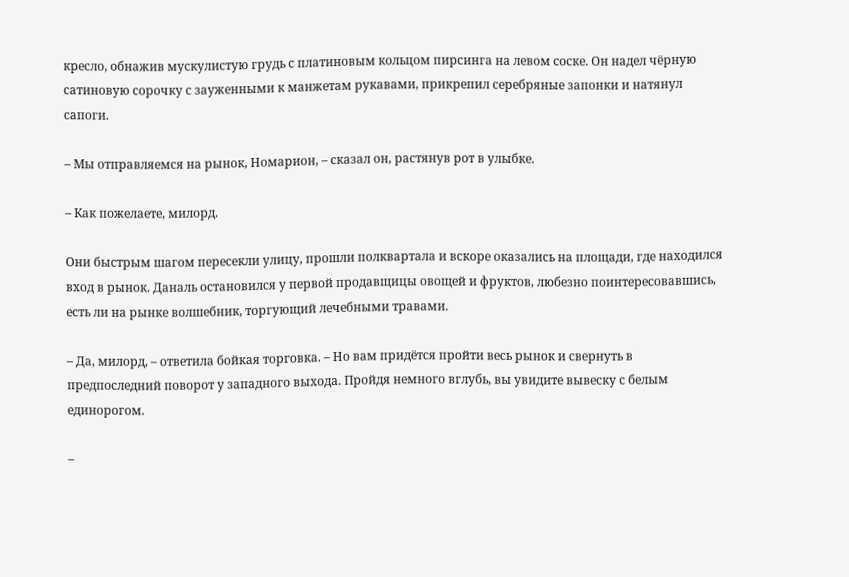кресло, обнажив мускулистую грудь с платиновым кольцом пирсинга на левом соске. Он надел чёрную сатиновую сорочку с зауженными к манжетам рукавами, прикрепил серебряные запонки и натянул сапоги.

– Мы отправляемся на рынок, Номарион, – сказал он, растянув рот в улыбке.

– Как пожелаете, милорд.

Они быстрым шагом пересекли улицу, прошли полквартала и вскоре оказались на площади, где находился вход в рынок. Даналь остановился у первой продавщицы овощей и фруктов, любезно поинтересовавшись, есть ли на рынке волшебник, торгующий лечебными травами.

– Да, милорд, – ответила бойкая торговка. – Но вам придётся пройти весь рынок и свернуть в предпоследний поворот у западного выхода. Пройдя немного вглубь, вы увидите вывеску с белым единорогом.

–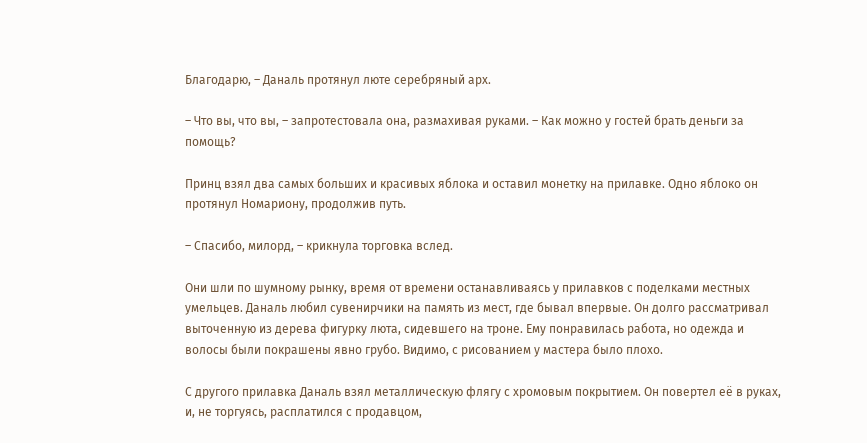Благодарю, – Даналь протянул люте серебряный арх.

– Что вы, что вы, – запротестовала она, размахивая руками. – Как можно у гостей брать деньги за помощь?

Принц взял два самых больших и красивых яблока и оставил монетку на прилавке. Одно яблоко он протянул Номариону, продолжив путь.

– Спасибо, милорд, – крикнула торговка вслед.

Они шли по шумному рынку, время от времени останавливаясь у прилавков с поделками местных умельцев. Даналь любил сувенирчики на память из мест, где бывал впервые. Он долго рассматривал выточенную из дерева фигурку люта, сидевшего на троне. Ему понравилась работа, но одежда и волосы были покрашены явно грубо. Видимо, с рисованием у мастера было плохо.

С другого прилавка Даналь взял металлическую флягу с хромовым покрытием. Он повертел её в руках, и, не торгуясь, расплатился с продавцом,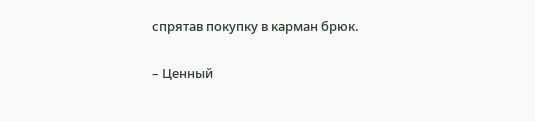спрятав покупку в карман брюк.

– Ценный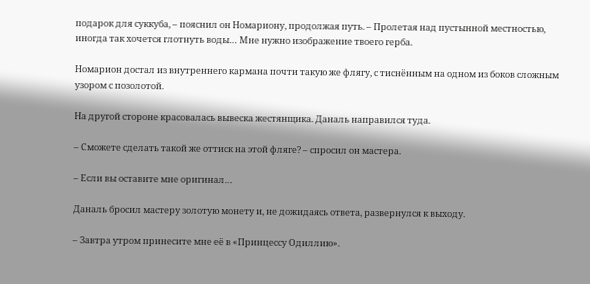подарок для суккуба, – пояснил он Номариону, продолжая путь. – Пролетая над пустынной местностью, иногда так хочется глотнуть воды… Мне нужно изображение твоего герба.

Номарион достал из внутреннего кармана почти такую же флягу, с тиснённым на одном из боков сложным узором с позолотой.

На другой стороне красовалась вывеска жестянщика. Даналь направился туда.

– Сможете сделать такой же оттиск на этой фляге? – спросил он мастера.

– Если вы оставите мне оригинал…

Даналь бросил мастеру золотую монету и, не дожидаясь ответа, развернулся к выходу.

– Завтра утром принесите мне её в «Принцессу Одиллию».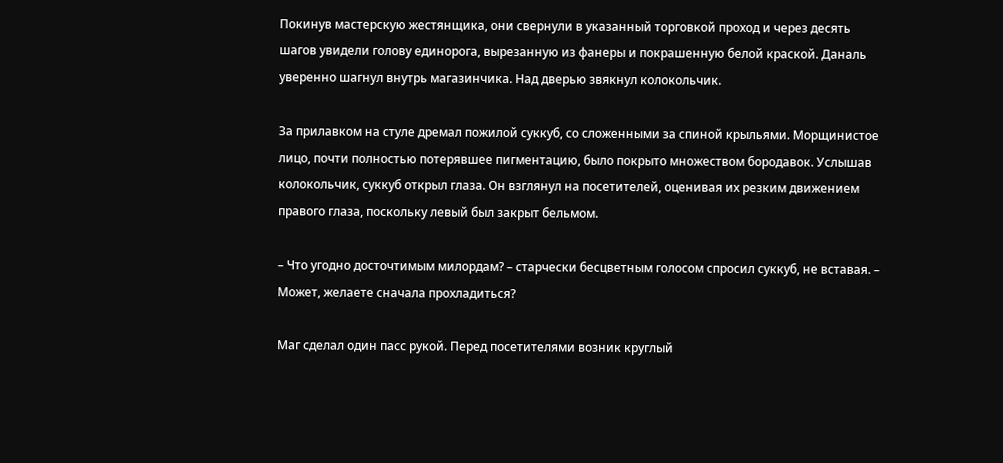Покинув мастерскую жестянщика, они свернули в указанный торговкой проход и через десять шагов увидели голову единорога, вырезанную из фанеры и покрашенную белой краской. Даналь уверенно шагнул внутрь магазинчика. Над дверью звякнул колокольчик.

За прилавком на стуле дремал пожилой суккуб, со сложенными за спиной крыльями. Морщинистое лицо, почти полностью потерявшее пигментацию, было покрыто множеством бородавок. Услышав колокольчик, суккуб открыл глаза. Он взглянул на посетителей, оценивая их резким движением правого глаза, поскольку левый был закрыт бельмом.

– Что угодно досточтимым милордам? – старчески бесцветным голосом спросил суккуб, не вставая. – Может, желаете сначала прохладиться?

Маг сделал один пасс рукой. Перед посетителями возник круглый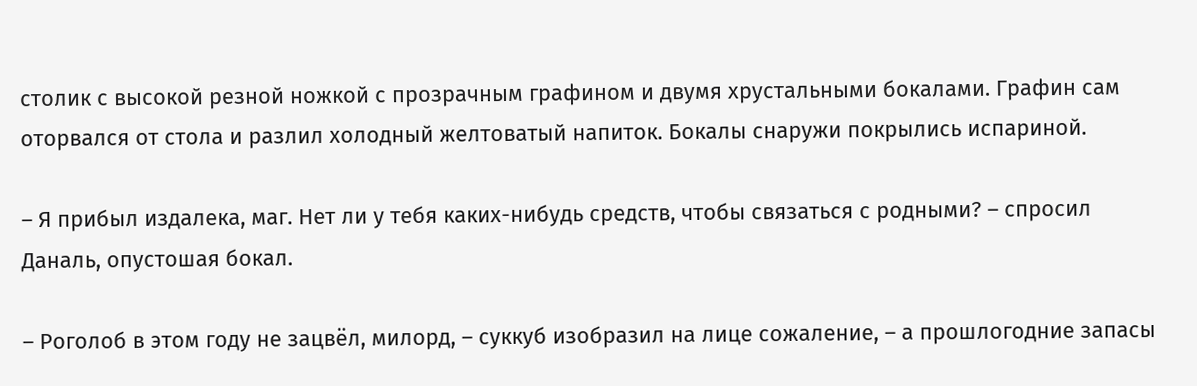столик с высокой резной ножкой с прозрачным графином и двумя хрустальными бокалами. Графин сам оторвался от стола и разлил холодный желтоватый напиток. Бокалы снаружи покрылись испариной.

– Я прибыл издалека, маг. Нет ли у тебя каких-нибудь средств, чтобы связаться с родными? – спросил Даналь, опустошая бокал.

– Роголоб в этом году не зацвёл, милорд, – суккуб изобразил на лице сожаление, – а прошлогодние запасы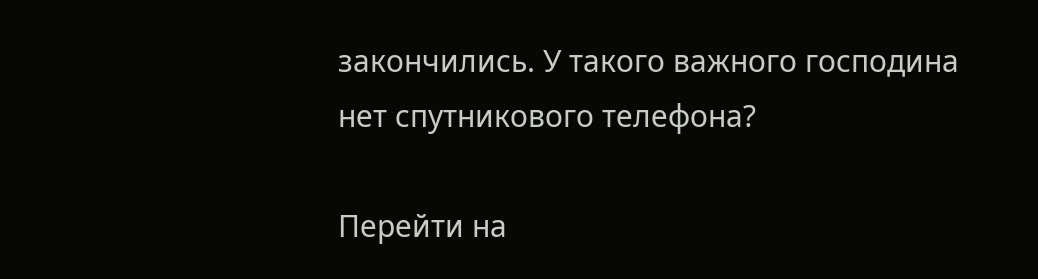закончились. У такого важного господина нет спутникового телефона?

Перейти на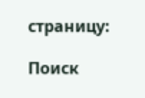страницу:

Поиск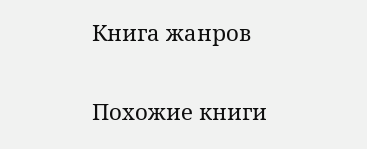Книга жанров

Похожие книги